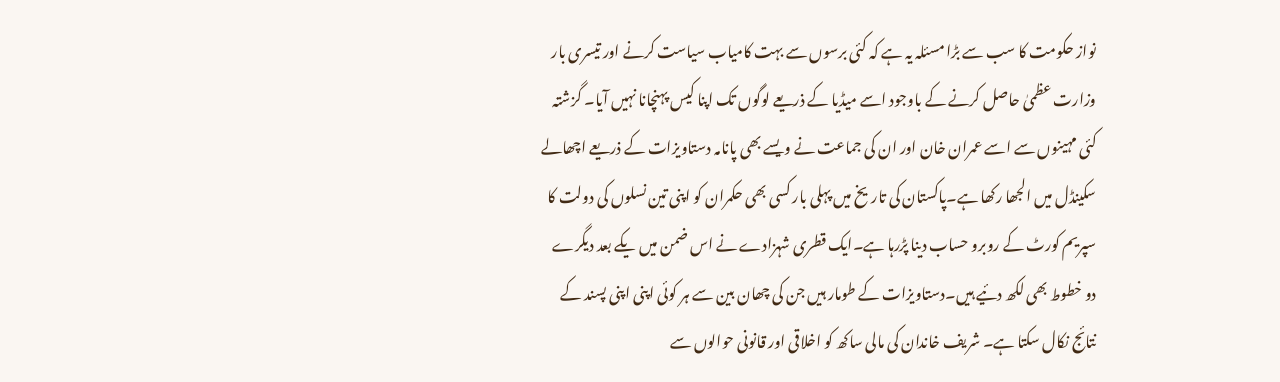نواز حکومت کا سب سے بڑا مسئلہ یہ ہے کہ کئی برسوں سے بہت کامیاب سیاست کرنے اور تیسری بار وزارت عظمیٰ حاصل کرنے کے باوجود اسے میڈیا کے ذریعے لوگوں تک اپنا کیس پہنچانا نہیں آیا۔ گزشتہ کئی مہینوں سے اسے عمران خان اور ان کی جماعت نے ویسے بھی پانامہ دستاویزات کے ذریعے اچھالے سکینڈل میں الجھا رکھا ہے۔پاکستان کی تاریخ میں پہلی بار کسی بھی حکمران کو اپنی تین نسلوں کی دولت کا سپریم کورٹ کے روبرو حساب دینا پڑرہا ہے۔ایک قطری شہزادے نے اس ضمن میں یکے بعد دیگرے دو خطوط بھی لکھ دئیے ہیں۔دستاویزات کے طومار ہیں جن کی چھان بین سے ہر کوئی اپنی اپنی پسند کے نتائج نکال سکتا ہے۔ شریف خاندان کی مالی ساکھ کو اخلاقی اور قانونی حوالوں سے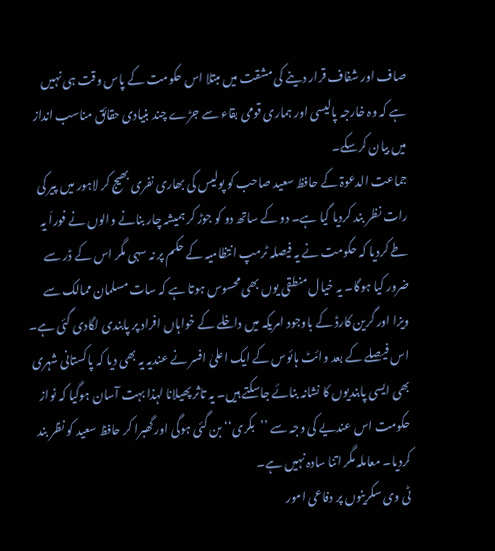صاف اور شفاف قرار دینے کی مشقت میں مبتلا اس حکومت کے پاس وقت ہی نہیں ہے کہ وہ خارجہ پالیسی اور ہماری قومی بقاء سے جڑے چند بنیادی حقائق مناسب انداز میں بیان کرسکے۔
جماعت الدعوۃ کے حافظ سعید صاحب کو پولیس کی بھاری نفری بھیج کر لاہور میں پیر کی رات نظر بند کردیا گیا ہے۔ دو کے ساتھ دو کو جوڑ کر ہمیشہ چار بنانے والوں نے فوراَ یہ طے کردیا کہ حکومت نے یہ فیصلہ ٹرمپ انتظامیہ کے حکم پر نہ سہی مگر اس کے ڈر سے ضرور کیا ہوگا۔ یہ خیال منطقی یوں بھی محسوس ہوتا ہے کہ سات مسلمان ممالک سے ویزا اور گرین کارڈ کے باوجود امریکہ میں داخلے کے خواہاں افراد پر پابندی لگادی گئی ہے۔ اس فیصلے کے بعد وائٹ ہائوس کے ایک اعلیٰ افسر نے عندیہ یہ بھی دیا کہ پاکستانی شہری بھی ایسی پابندیوں کا نشانہ بنائے جاسکتے ہیں۔ یہ تاثر پھیلانا لہذا بہت آسان ہوگیا کہ نواز حکومت اس عندیے کی وجہ سے ’’بکری‘‘ بن گئی ہوگی اور گھبرا کر حافظ سعید کو نظر بند کردیا۔ معاملہ مگر اتنا سادہ نہیں ہے۔
ٹی وی سکرینوں پر دفاعی امور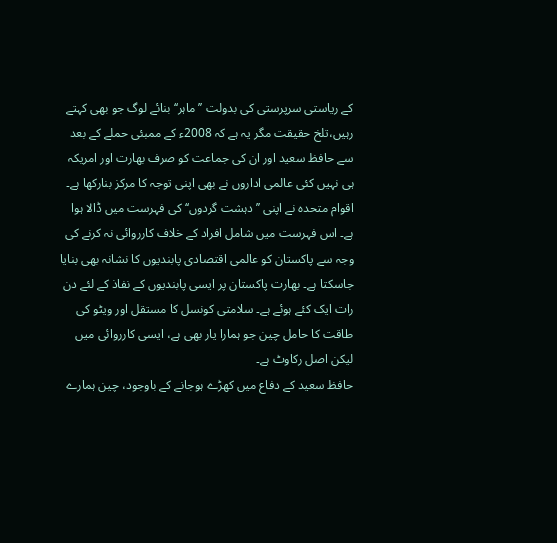کے ریاستی سرپرستی کی بدولت ’’ماہر‘‘ بنائے لوگ جو بھی کہتے رہیں،تلخ حقیقت مگر یہ ہے کہ 2008ء کے ممبئی حملے کے بعد سے حافظ سعید اور ان کی جماعت کو صرف بھارت اور امریکہ ہی نہیں کئی عالمی اداروں نے بھی اپنی توجہ کا مرکز بنارکھا ہے۔ اقوام متحدہ نے اپنی ’’دہشت گردوں‘‘ کی فہرست میں ڈالا ہوا ہے۔ اس فہرست میں شامل افراد کے خلاف کارروائی نہ کرنے کی وجہ سے پاکستان کو عالمی اقتصادی پابندیوں کا نشانہ بھی بنایا جاسکتا ہے۔ بھارت پاکستان پر ایسی پابندیوں کے نفاذ کے لئے دن رات ایک کئے ہوئے ہے۔ سلامتی کونسل کا مستقل اور ویٹو کی طاقت کا حامل چین جو ہمارا یار بھی ہے، ایسی کارروائی میں لیکن اصل رکاوٹ ہے۔
حافظ سعید کے دفاع میں کھڑے ہوجانے کے باوجود، چین ہمارے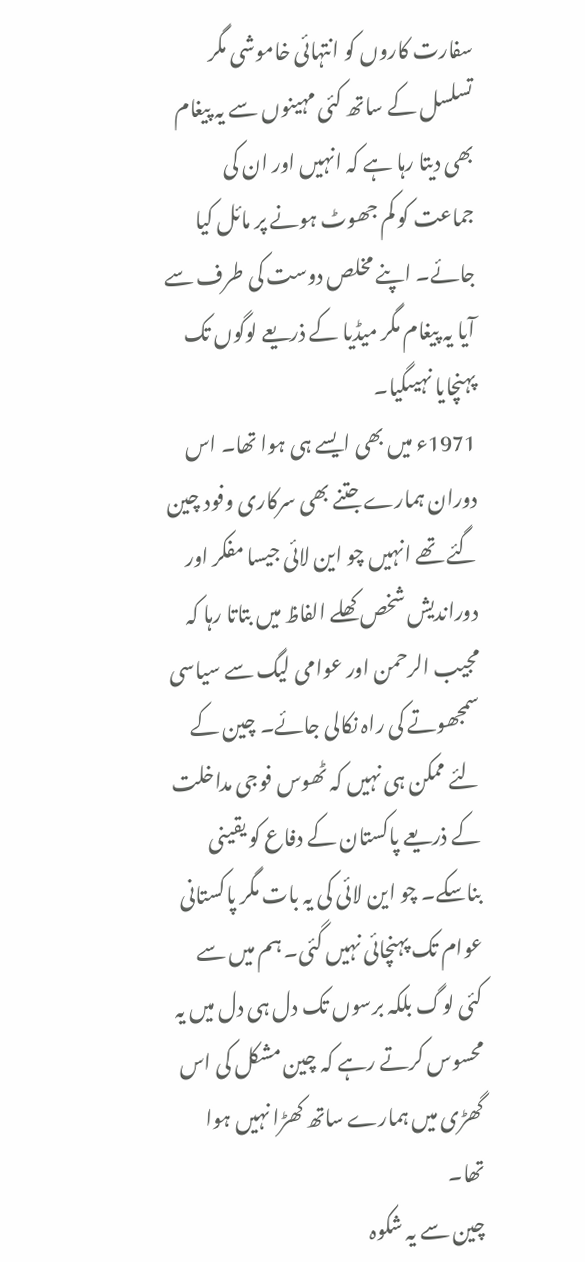سفارت کاروں کو انتہائی خاموشی مگر تسلسل کے ساتھ کئی مہینوں سے یہ پیغام بھی دیتا رہا ہے کہ انہیں اور ان کی جماعت کو کم جھوٹ ہونے پر مائل کیا جائے۔ اپنے مخلص دوست کی طرف سے آیا یہ پیغام مگر میڈیا کے ذریعے لوگوں تک پہنچایا نہیںگیا۔
1971ء میں بھی ایسے ہی ہوا تھا۔ اس دوران ہمارے جتنے بھی سرکاری وفود چین گئے تھے انہیں چو این لائی جیسا مفکر اور دوراندیش شخص کھلے الفاظ میں بتاتا رہا کہ مجیب الرحمن اور عوامی لیگ سے سیاسی سمجھوتے کی راہ نکالی جائے۔ چین کے لئے ممکن ہی نہیں کہ ٹھوس فوجی مداخلت کے ذریعے پاکستان کے دفاع کو یقینی بناسکے۔ چو این لائی کی یہ بات مگر پاکستانی عوام تک پہنچائی نہیں گئی۔ ہم میں سے کئی لوگ بلکہ برسوں تک دل ہی دل میں یہ محسوس کرتے رہے کہ چین مشکل کی اس گھڑی میں ہمارے ساتھ کھڑا نہیں ہوا تھا۔
چین سے یہ شکوہ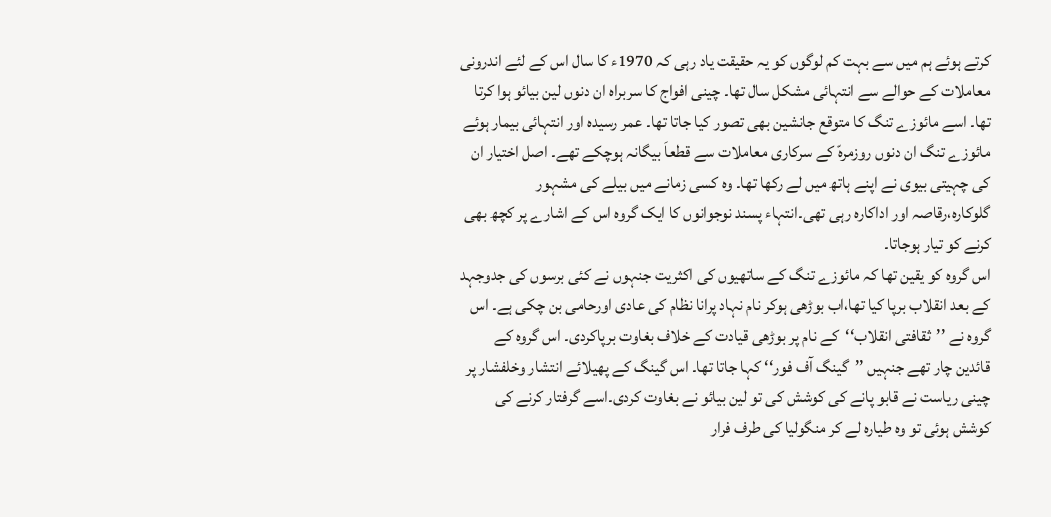کرتے ہوئے ہم میں سے بہت کم لوگوں کو یہ حقیقت یاد رہی کہ 1970ء کا سال اس کے لئے اندرونی معاملات کے حوالے سے انتہائی مشکل سال تھا۔ چینی افواج کا سربراہ ان دنوں لین بیائو ہوا کرتا تھا۔ اسے مائوزے تنگ کا متوقع جانشین بھی تصور کیا جاتا تھا۔ عمر رسیدہ اور انتہائی بیمار ہوئے مائوزے تنگ ان دنوں روزمرہّ کے سرکاری معاملات سے قطعاَ بیگانہ ہوچکے تھے۔ اصل اختیار ان کی چہیتی بیوی نے اپنے ہاتھ میں لے رکھا تھا۔ وہ کسی زمانے میں بیلے کی مشہور گلوکارہ،رقاصہ اور اداکارہ رہی تھی۔انتہاء پسند نوجوانوں کا ایک گروہ اس کے اشارے پر کچھ بھی کرنے کو تیار ہوجاتا۔
اس گروہ کو یقین تھا کہ مائوزے تنگ کے ساتھیوں کی اکثریت جنہوں نے کئی برسوں کی جدوجہد کے بعد انقلاب برپا کیا تھا،اب بوڑھی ہوکر نام نہاد پرانا نظام کی عادی اورحامی بن چکی ہے۔ اس گروہ نے ’’ثقافتی انقلاب‘‘کے نام پر بوڑھی قیادت کے خلاف بغاوت برپاکردی۔ اس گروہ کے قائدین چار تھے جنہیں ’’گینگ آف فور‘‘ کہا جاتا تھا۔ اس گینگ کے پھیلائے انتشار وخلفشار پر چینی ریاست نے قابو پانے کی کوشش کی تو لین بیائو نے بغاوت کردی۔اسے گرفتار کرنے کی کوشش ہوئی تو وہ طیارہ لے کر منگولیا کی طرف فرار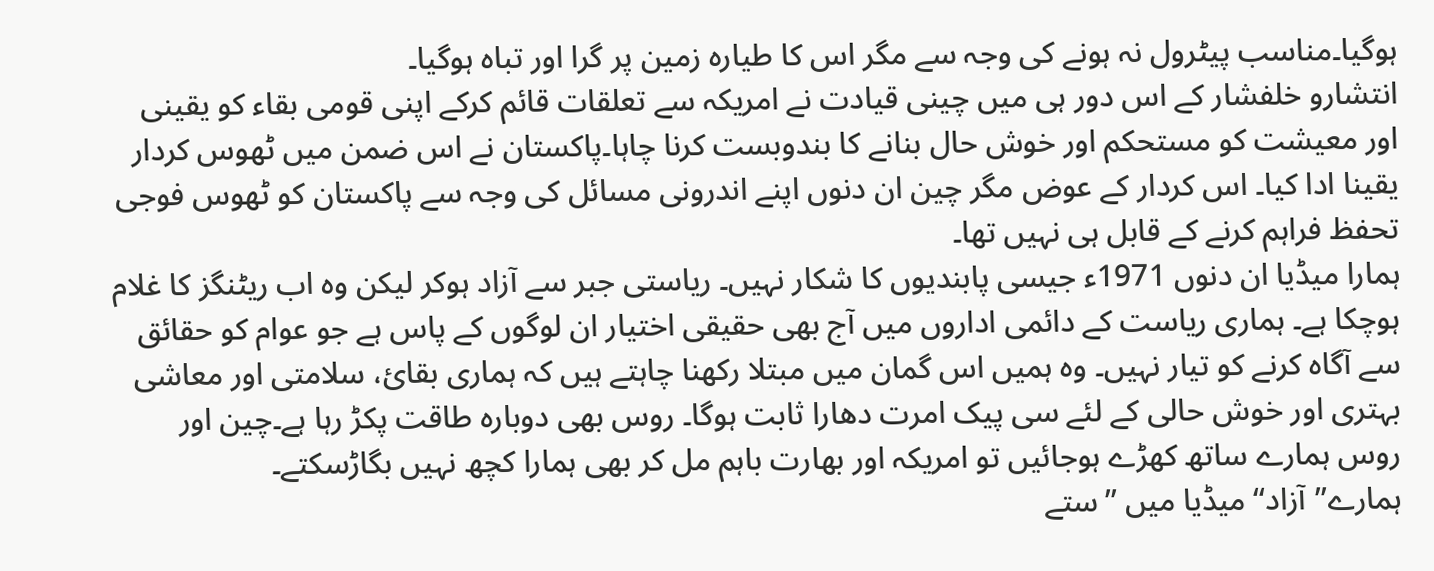ہوگیا۔مناسب پیٹرول نہ ہونے کی وجہ سے مگر اس کا طیارہ زمین پر گرا اور تباہ ہوگیا۔
انتشارو خلفشار کے اس دور ہی میں چینی قیادت نے امریکہ سے تعلقات قائم کرکے اپنی قومی بقاء کو یقینی اور معیشت کو مستحکم اور خوش حال بنانے کا بندوبست کرنا چاہا۔پاکستان نے اس ضمن میں ٹھوس کردار یقینا ادا کیا۔ اس کردار کے عوض مگر چین ان دنوں اپنے اندرونی مسائل کی وجہ سے پاکستان کو ٹھوس فوجی تحفظ فراہم کرنے کے قابل ہی نہیں تھا۔
ہمارا میڈیا ان دنوں 1971ء جیسی پابندیوں کا شکار نہیں۔ ریاستی جبر سے آزاد ہوکر لیکن وہ اب ریٹنگز کا غلام ہوچکا ہے۔ ہماری ریاست کے دائمی اداروں میں آج بھی حقیقی اختیار ان لوگوں کے پاس ہے جو عوام کو حقائق سے آگاہ کرنے کو تیار نہیں۔ وہ ہمیں اس گمان میں مبتلا رکھنا چاہتے ہیں کہ ہماری بقائ، سلامتی اور معاشی بہتری اور خوش حالی کے لئے سی پیک امرت دھارا ثابت ہوگا۔ روس بھی دوبارہ طاقت پکڑ رہا ہے۔چین اور روس ہمارے ساتھ کھڑے ہوجائیں تو امریکہ اور بھارت باہم مل کر بھی ہمارا کچھ نہیں بگاڑسکتے۔
ہمارے’’آزاد‘‘ میڈیا میں ’’ستے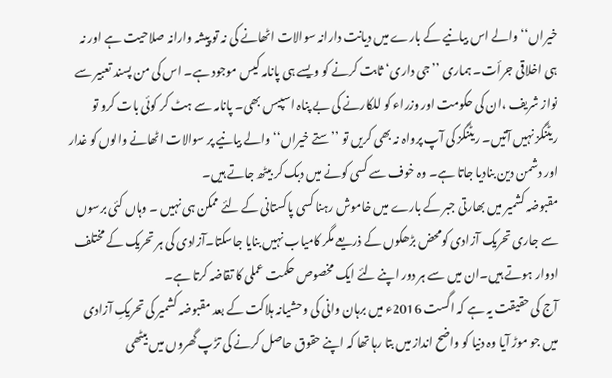خیراں‘‘ والے اس بیانیے کے بارے میں دیانت دارانہ سوالات اٹھانے کی نہ تو پیشہ وارانہ صلاحیت ہے اور نہ ہی اخلاقی جرأت۔ ہماری ’’جی داری‘ثابت کرنے کو ویسے ہی پانامہ کیس موجود ہے۔ اس کی من پسند تعبیر سے نواز شریف ،ان کی حکومت اور وزراء کو للکارنے کی بے پناہ اسپیس بھی۔ پانامہ سے ہٹ کر کوئی بات کرو تو ریٹنگز نہیں آتیں۔ ریٹنگز کی آپ پرواہ نہ بھی کریں تو ’’ستے خیراں‘‘والے بیانیے پر سوالات اٹھانے والوں کو غدار اور دشمن دین بنادیا جاتا ہے۔ وہ خوف سے کسی کونے میں دبک کر بیٹھ جاتے ہیں۔
مقبوضہ کشمیر میں بھارتی جبر کے بارے میں خاموش رہنا کسی پاکستانی کے لئے ممکن ہی نہیں ۔ وہاں کئی برسوں سے جاری تحریک آزادی کومحض بڑھکوں کے ذریعے مگر کامیاب نہیں بنایا جاسکتا۔آزادی کی ہر تحریک کے مختلف ادوار ہوتے ہیں۔ان میں سے ہر دور اپنے لئے ایک مخصوص حکمت عملی کا تقاضہ کرتا ہے۔
آج کی حقیقت یہ ہے کہ اگست 2016ء میں برہان وانی کی وحشیانہ ہلاکت کے بعد مقبوضہ کشمیر کی تحریکِ آزادی میں جو موڑ آیا وہ دنیا کو واضح انداز میں بتا رہا تھا کہ اپنے حقوق حاصل کرنے کی تڑپ گھروں میں بیٹھی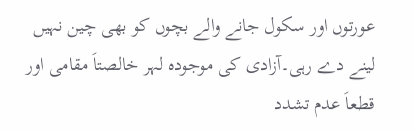عورتوں اور سکول جانے والے بچوں کو بھی چین نہیں لینے دے رہی۔آزادی کی موجودہ لہر خالصتاَ مقامی اور قطعاَ عدم تشدد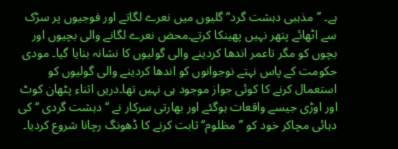ہے۔ ’’مذہبی دہشت گرد‘‘ گلیوں میں نعرے لگاتے اور فوجیوں پر سڑک سے اٹھائے پتھر نہیں پھینکا کرتے۔محض نعرے لگانے والی بچیوں اور بچوں کو مگر تاعمر اندھا کردینے والی گولیوں کا نشانہ بنایا گیا۔ مودی حکومت کے پاس نہتے نوجوانوں کو اندھا کردینے والی گولیوں کو استعمال کرنے کا کوئی جواز موجود ہی نہیں تھا۔دریں اثناء پٹھان کوٹ اور اوڑی جیسے واقعات ہوگئے اور بھارتی سرکار نے ‘‘دہشت گردی ‘‘ کی دہائی مچاکر خود کو ’’مظلوم‘‘ثابت کرنے کا ڈھونگ رچانا شروع کردیا۔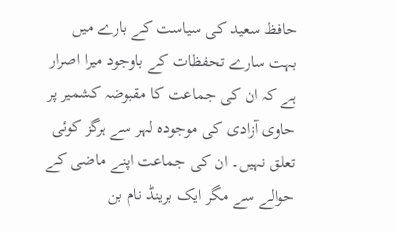حافظ سعید کی سیاست کے بارے میں بہت سارے تحفظات کے باوجود میرا اصرار ہے کہ ان کی جماعت کا مقبوضہ کشمیر پر حاوی آزادی کی موجودہ لہر سے ہرگز کوئی تعلق نہیں۔ ان کی جماعت اپنے ماضی کے حوالے سے مگر ایک برینڈ نام بن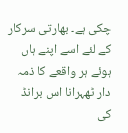چکی ہے۔ بھارتی سرکار کے لئے اسے اپنے ہاں ہوئے ہر واقعے کا ذمہ دار ٹھہرانا اس برانڈ کی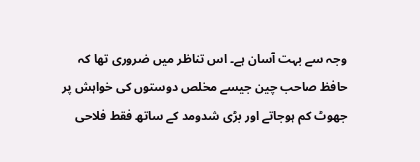وجہ سے بہت آسان ہے۔ اس تناظر میں ضروری تھا کہ حافظ صاحب چین جیسے مخلص دوستوں کی خواہش پر جھوٹ کم ہوجاتے اور بڑی شدومد کے ساتھ فقط فلاحی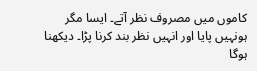کاموں میں مصروف نظر آتے۔ ایسا مگر ہونہیں پایا اور انہیں نظر بند کرنا پڑا۔ دیکھنا ہوگا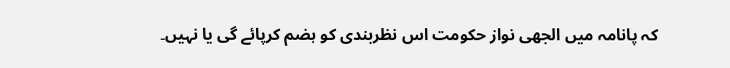کہ پانامہ میں الجھی نواز حکومت اس نظربندی کو ہضم کرپائے گی یا نہیں۔